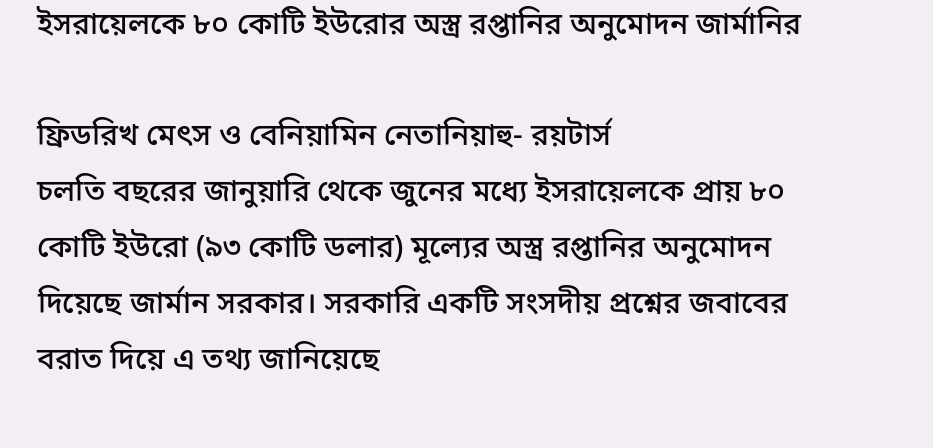ইসরায়েলকে ৮০ কোটি ইউরোর অস্ত্র রপ্তানির অনুমোদন জার্মানির

ফ্রিডরিখ মেৎস ও বেনিয়ামিন নেতানিয়াহু- রয়টার্স
চলতি বছরের জানুয়ারি থেকে জুনের মধ্যে ইসরায়েলকে প্রায় ৮০ কোটি ইউরো (৯৩ কোটি ডলার) মূল্যের অস্ত্র রপ্তানির অনুমোদন দিয়েছে জার্মান সরকার। সরকারি একটি সংসদীয় প্রশ্নের জবাবের বরাত দিয়ে এ তথ্য জানিয়েছে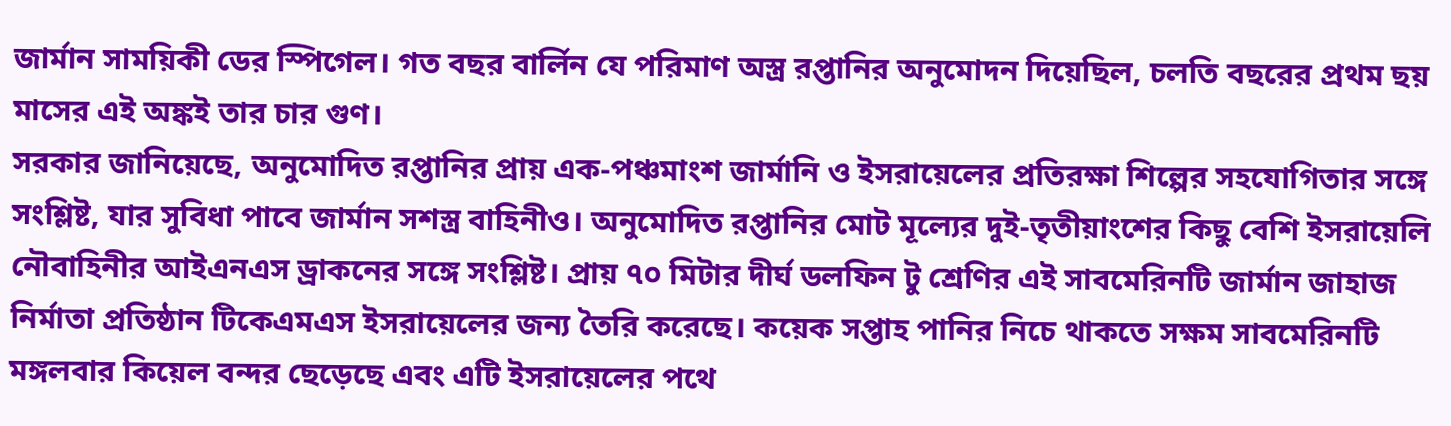জার্মান সাময়িকী ডের স্পিগেল। গত বছর বার্লিন যে পরিমাণ অস্ত্র রপ্তানির অনুমোদন দিয়েছিল, চলতি বছরের প্রথম ছয় মাসের এই অঙ্কই তার চার গুণ।
সরকার জানিয়েছে, অনুমোদিত রপ্তানির প্রায় এক-পঞ্চমাংশ জার্মানি ও ইসরায়েলের প্রতিরক্ষা শিল্পের সহযোগিতার সঙ্গে সংশ্লিষ্ট, যার সুবিধা পাবে জার্মান সশস্ত্র বাহিনীও। অনুমোদিত রপ্তানির মোট মূল্যের দুই-তৃতীয়াংশের কিছু বেশি ইসরায়েলি নৌবাহিনীর আইএনএস ড্রাকনের সঙ্গে সংশ্লিষ্ট। প্রায় ৭০ মিটার দীর্ঘ ডলফিন টু শ্রেণির এই সাবমেরিনটি জার্মান জাহাজ নির্মাতা প্রতিষ্ঠান টিকেএমএস ইসরায়েলের জন্য তৈরি করেছে। কয়েক সপ্তাহ পানির নিচে থাকতে সক্ষম সাবমেরিনটি মঙ্গলবার কিয়েল বন্দর ছেড়েছে এবং এটি ইসরায়েলের পথে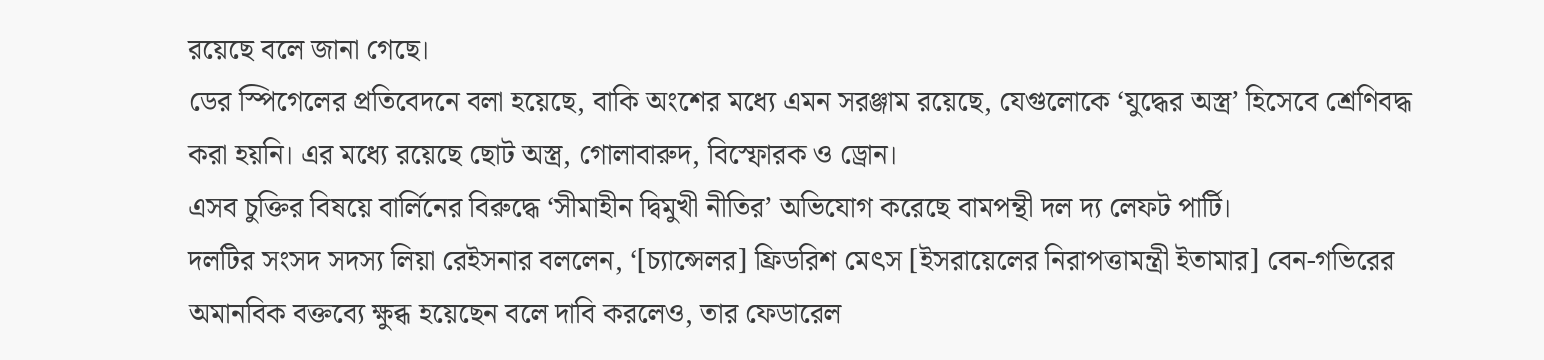রয়েছে বলে জানা গেছে।
ডের স্পিগেলের প্রতিবেদনে বলা হয়েছে, বাকি অংশের মধ্যে এমন সরঞ্জাম রয়েছে, যেগুলোকে ‘যুদ্ধের অস্ত্র’ হিসেবে শ্রেণিবদ্ধ করা হয়নি। এর মধ্যে রয়েছে ছোট অস্ত্র, গোলাবারুদ, বিস্ফোরক ও ড্রোন।
এসব চুক্তির বিষয়ে বার্লিনের বিরুদ্ধে ‘সীমাহীন দ্বিমুখী নীতির’ অভিযোগ করেছে বামপন্থী দল দ্য লেফট পার্টি।
দলটির সংসদ সদস্য লিয়া রেইসনার বললেন, ‘[চ্যান্সেলর] ফ্রিডরিশ মেৎস [ইসরায়েলের নিরাপত্তামন্ত্রী ইতামার] বেন-গভিরের অমানবিক বক্তব্যে ক্ষুব্ধ হয়েছেন বলে দাবি করলেও, তার ফেডারেল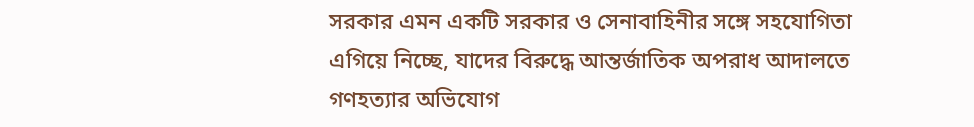সরকার এমন একটি সরকার ও সেনাবাহিনীর সঙ্গে সহযোগিতা এগিয়ে নিচ্ছে, যাদের বিরুদ্ধে আন্তর্জাতিক অপরাধ আদালতে গণহত্যার অভিযোগ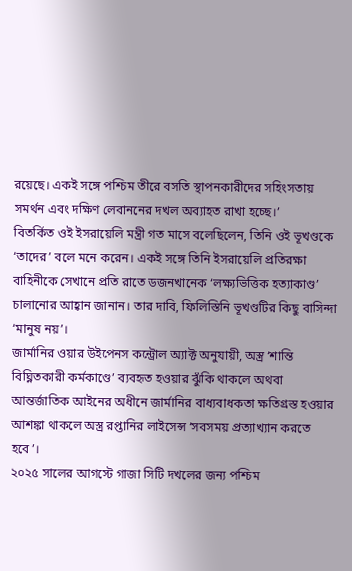রয়েছে। একই সঙ্গে পশ্চিম তীরে বসতি স্থাপনকারীদের সহিংসতায় সমর্থন এবং দক্ষিণ লেবাননের দখল অব্যাহত রাখা হচ্ছে।’
বিতর্কিত ওই ইসরায়েলি মন্ত্রী গত মাসে বলেছিলেন, তিনি ওই ভূখণ্ডকে ‘তাদের’ বলে মনে করেন। একই সঙ্গে তিনি ইসরায়েলি প্রতিরক্ষা বাহিনীকে সেখানে প্রতি রাতে ডজনখানেক ‘লক্ষ্যভিত্তিক হত্যাকাণ্ড’ চালানোর আহ্বান জানান। তার দাবি, ফিলিস্তিনি ভূখণ্ডটির কিছু বাসিন্দা ‘মানুষ নয়’।
জার্মানির ওয়ার উইপেনস কন্ট্রোল অ্যাক্ট অনুযায়ী, অস্ত্র ‘শান্তি বিঘ্নিতকারী কর্মকাণ্ডে’ ব্যবহৃত হওয়ার ঝুঁকি থাকলে অথবা আন্তর্জাতিক আইনের অধীনে জার্মানির বাধ্যবাধকতা ক্ষতিগ্রস্ত হওয়ার আশঙ্কা থাকলে অস্ত্র রপ্তানির লাইসেন্স ‘সবসময় প্রত্যাখ্যান করতে হবে’।
২০২৫ সালের আগস্টে গাজা সিটি দখলের জন্য পশ্চিম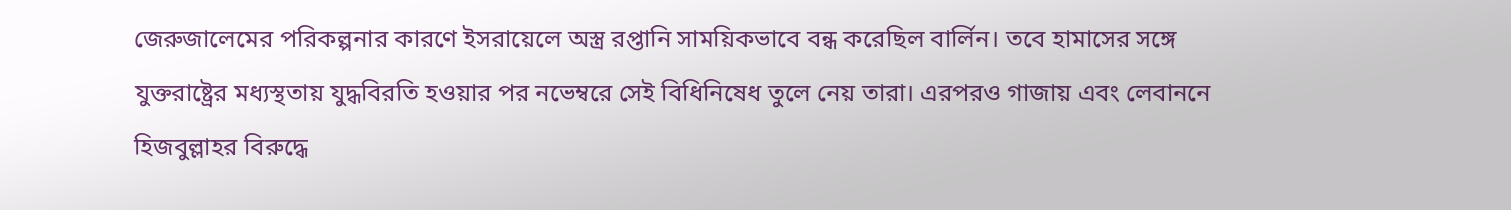জেরুজালেমের পরিকল্পনার কারণে ইসরায়েলে অস্ত্র রপ্তানি সাময়িকভাবে বন্ধ করেছিল বার্লিন। তবে হামাসের সঙ্গে যুক্তরাষ্ট্রের মধ্যস্থতায় যুদ্ধবিরতি হওয়ার পর নভেম্বরে সেই বিধিনিষেধ তুলে নেয় তারা। এরপরও গাজায় এবং লেবাননে হিজবুল্লাহর বিরুদ্ধে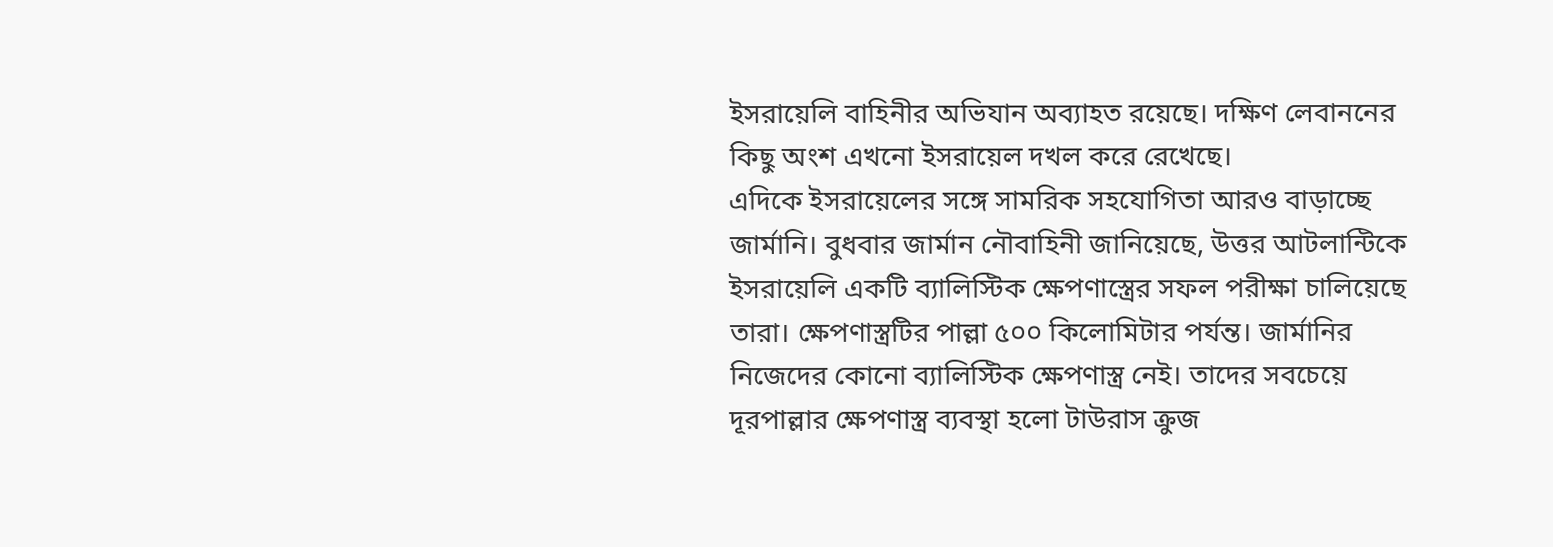ইসরায়েলি বাহিনীর অভিযান অব্যাহত রয়েছে। দক্ষিণ লেবাননের কিছু অংশ এখনো ইসরায়েল দখল করে রেখেছে।
এদিকে ইসরায়েলের সঙ্গে সামরিক সহযোগিতা আরও বাড়াচ্ছে জার্মানি। বুধবার জার্মান নৌবাহিনী জানিয়েছে, উত্তর আটলান্টিকে ইসরায়েলি একটি ব্যালিস্টিক ক্ষেপণাস্ত্রের সফল পরীক্ষা চালিয়েছে তারা। ক্ষেপণাস্ত্রটির পাল্লা ৫০০ কিলোমিটার পর্যন্ত। জার্মানির নিজেদের কোনো ব্যালিস্টিক ক্ষেপণাস্ত্র নেই। তাদের সবচেয়ে দূরপাল্লার ক্ষেপণাস্ত্র ব্যবস্থা হলো টাউরাস ক্রুজ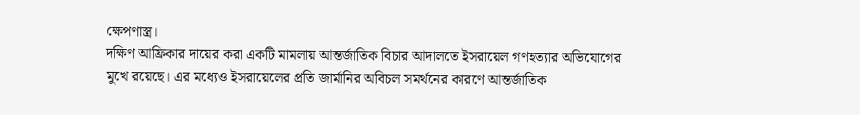ক্ষেপণাস্ত্র।
দক্ষিণ আফ্রিকার দায়ের করা একটি মামলায় আন্তর্জাতিক বিচার আদালতে ইসরায়েল গণহত্যার অভিযোগের মুখে রয়েছে। এর মধ্যেও ইসরায়েলের প্রতি জার্মানির অবিচল সমর্থনের কারণে আন্তর্জাতিক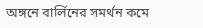অঙ্গনে বার্লিনের সমর্থন কমে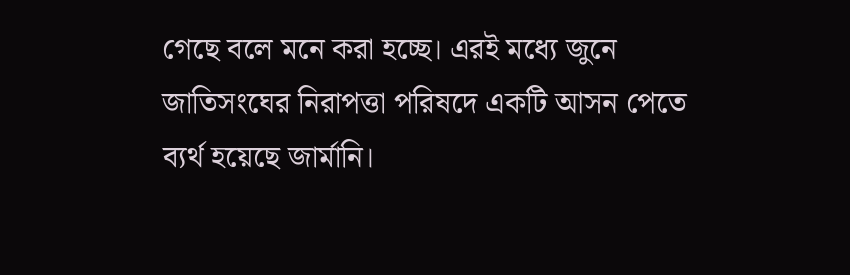গেছে বলে মনে করা হচ্ছে। এরই মধ্যে জুনে জাতিসংঘের নিরাপত্তা পরিষদে একটি আসন পেতে ব্যর্থ হয়েছে জার্মানি।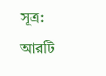সূত্র: আরটি